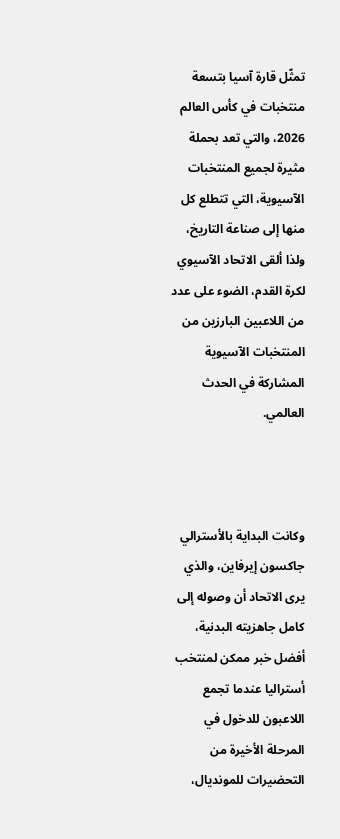تمثّل قارة آسيا بتسعة منتخبات في كأس العالم 2026، والتي تعد بحملة مثيرة لجميع المنتخبات الآسيوية، التي تتطلع كل منها إلى صناعة التاريخ، ولذا ألقى الاتحاد الآسيوي لكرة القدم، الضوء على عدد من اللاعبين البارزين من المنتخبات الآسيوية المشاركة في الحدث العالمي.



وكانت البداية بالأسترالي جاكسون إيرفاين، والذي يرى الاتحاد أن وصوله إلى كامل جاهزيته البدنية، أفضل خبر ممكن لمنتخب أستراليا عندما تجمع اللاعبون للدخول في المرحلة الأخيرة من التحضيرات للمونديال،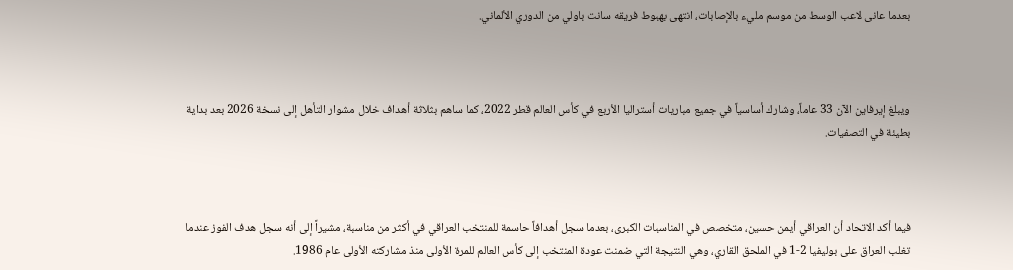بعدما عانى لاعب الوسط من موسم مليء بالإصابات، انتهى بهبوط فريقه سانت باولي من الدوري الألماني.



ويبلغ إيرفاين الآن 33 عاماً، وشارك أساسياً في جميع مباريات أستراليا الأربع في كأس العالم قطر 2022، كما ساهم بثلاثة أهداف خلال مشوار التأهل إلى نسخة 2026 بعد بداية بطيئة في التصفيات.



فيما أكد الاتحاد أن العراقي أيمن حسين، متخصص في المناسبات الكبرى، بعدما سجل أهدافاً حاسمة للمنتخب العراقي في أكثر من مناسبة، مشيراً إلى أنه سجل هدف الفوز عندما تغلب العراق على بوليفيا 2-1 في الملحق القاري، وهي النتيجة التي ضمنت عودة المنتخب إلى كأس العالم للمرة الأولى منذ مشاركته الأولى عام 1986.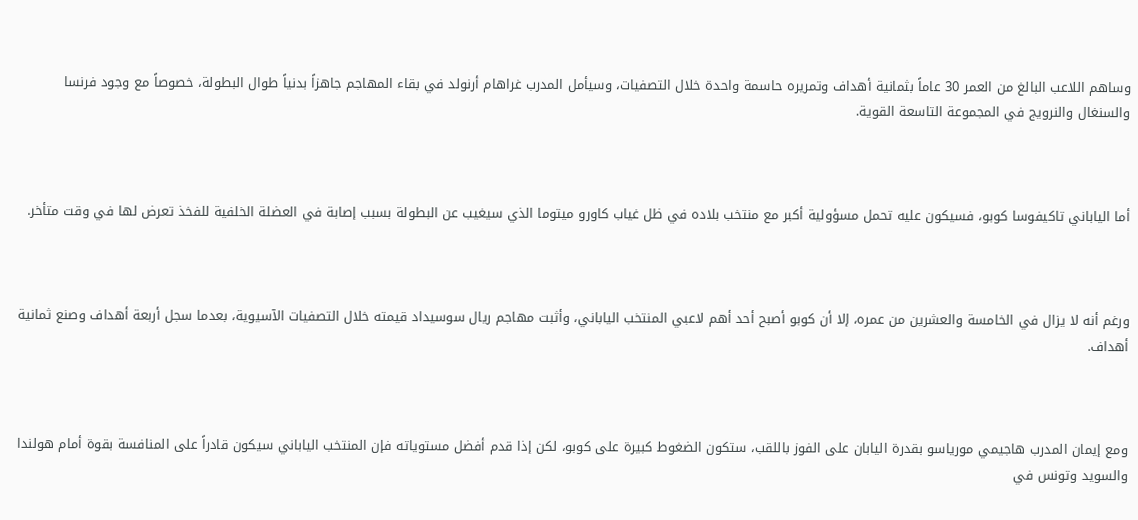وساهم اللاعب البالغ من العمر 30 عاماً بثمانية أهداف وتمريره حاسمة واحدة خلال التصفيات، وسيأمل المدرب غراهام أرنولد في بقاء المهاجم جاهزاً بدنياً طوال البطولة، خصوصاً مع وجود فرنسا والسنغال والنرويج في المجموعة التاسعة القوية.



أما الياباني تاكيفوسا كوبو، فسيكون عليه تحمل مسؤولية أكبر مع منتخب بلاده في ظل غياب كاورو ميتوما الذي سيغيب عن البطولة بسبب إصابة في العضلة الخلفية للفخذ تعرض لها في وقت متأخر.



ورغم أنه لا يزال في الخامسة والعشرين من عمره، إلا أن كوبو أصبح أحد أهم لاعبي المنتخب الياباني، وأثبت مهاجم ريال سوسيداد قيمته خلال التصفيات الآسيوية، بعدما سجل أربعة أهداف وصنع ثمانية أهداف.



ومع إيمان المدرب هاجيمي مورياسو بقدرة اليابان على الفوز باللقب، ستكون الضغوط كبيرة على كوبو، لكن إذا قدم أفضل مستوياته فإن المنتخب الياباني سيكون قادراً على المنافسة بقوة أمام هولندا والسويد وتونس في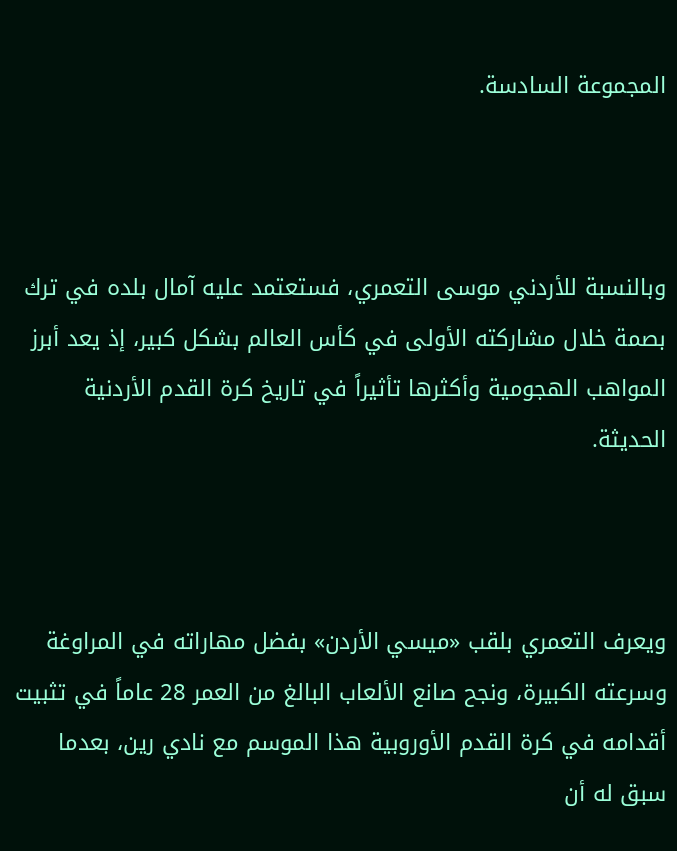المجموعة السادسة.



وبالنسبة للأردني موسى التعمري، فستعتمد عليه آمال بلده في ترك بصمة خلال مشاركته الأولى في كأس العالم بشكل كبير، إذ يعد أبرز المواهب الهجومية وأكثرها تأثيراً في تاريخ كرة القدم الأردنية الحديثة.



ويعرف التعمري بلقب «ميسي الأردن» بفضل مهاراته في المراوغة وسرعته الكبيرة، ونجح صانع الألعاب البالغ من العمر 28 عاماً في تثبيت أقدامه في كرة القدم الأوروبية هذا الموسم مع نادي رين، بعدما سبق له أن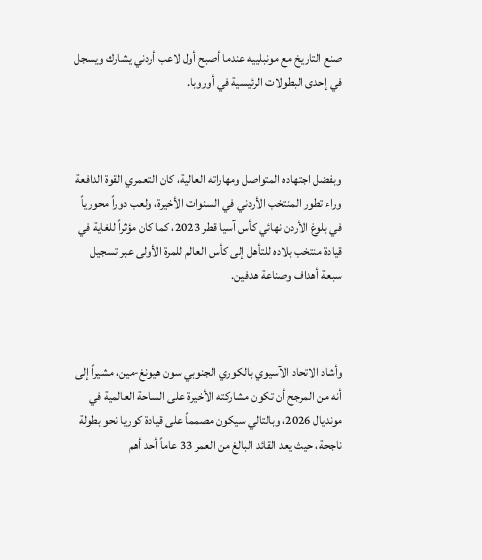صنع التاريخ مع مونبلييه عندما أصبح أول لاعب أردني يشارك ويسجل في إحدى البطولات الرئيسية في أوروبا.



وبفضل اجتهاده المتواصل ومهاراته العالية، كان التعمري القوة الدافعة وراء تطور المنتخب الأردني في السنوات الأخيرة، ولعب دوراً محورياً في بلوغ الأردن نهائي كأس آسيا قطر 2023، كما كان مؤثراً للغاية في قيادة منتخب بلاده للتأهل إلى كأس العالم للمرة الأولى عبر تسجيل سبعة أهداف وصناعة هدفين.



وأشاد الاتحاد الآسيوي بالكوري الجنوبي سون هيونغ-مين، مشيراً إلى أنه من المرجح أن تكون مشاركته الأخيرة على الساحة العالمية في مونديال 2026، وبالتالي سيكون مصمماً على قيادة كوريا نحو بطولة ناجحة، حيث يعد القائد البالغ من العمر 33 عاماً أحد أهم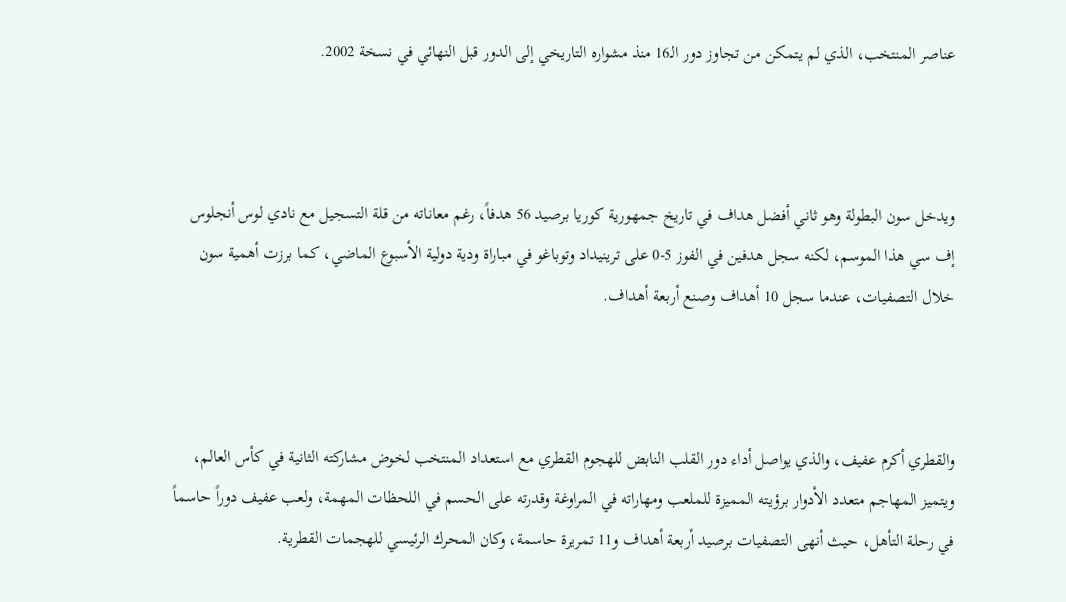عناصر المنتخب، الذي لم يتمكن من تجاوز دور الـ16 منذ مشواره التاريخي إلى الدور قبل النهائي في نسخة 2002.



ويدخل سون البطولة وهو ثاني أفضل هداف في تاريخ جمهورية كوريا برصيد 56 هدفاً، رغم معاناته من قلة التسجيل مع نادي لوس أنجلوس إف سي هذا الموسم، لكنه سجل هدفين في الفوز 5-0 على ترينيداد وتوباغو في مباراة ودية دولية الأسبوع الماضي، كما برزت أهمية سون خلال التصفيات، عندما سجل 10 أهداف وصنع أربعة أهداف.



والقطري أكرم عفيف، والذي يواصل أداء دور القلب النابض للهجوم القطري مع استعداد المنتخب لخوض مشاركته الثانية في كأس العالم، ويتميز المهاجم متعدد الأدوار برؤيته المميزة للملعب ومهاراته في المراوغة وقدرته على الحسم في اللحظات المهمة، ولعب عفيف دوراً حاسماً في رحلة التأهل، حيث أنهى التصفيات برصيد أربعة أهداف و11 تمريرة حاسمة، وكان المحرك الرئيسي للهجمات القطرية.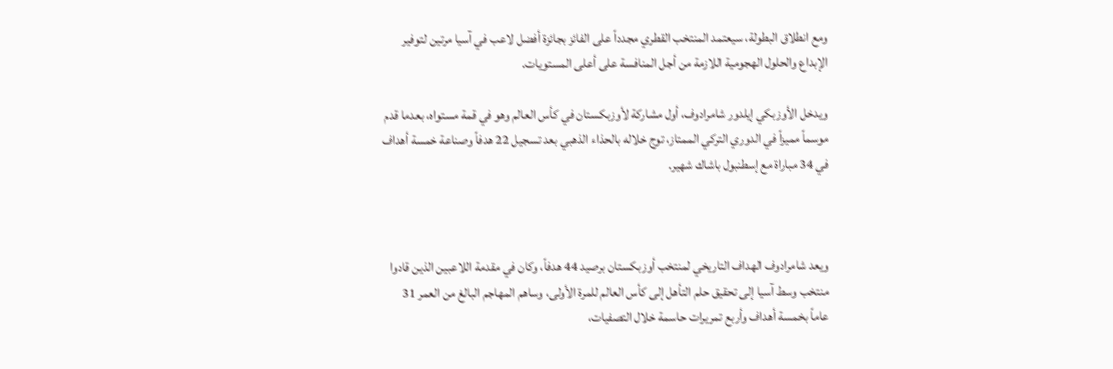ومع انطلاق البطولة، سيعتمد المنتخب القطري مجدداً على الفائز بجائزة أفضل لاعب في آسيا مرتين لتوفير الإبداع والحلول الهجومية اللازمة من أجل المنافسة على أعلى المستويات.

ويدخل الأوزبكي إيلدور شامرادوف، أول مشاركة لأوزبكستان في كأس العالم وهو في قمة مستواه، بعدما قدم موسماً مميزاً في الدوري التركي الممتاز، توج خلاله بالحذاء الذهبي بعد تسجيل 22 هدفاً وصناعة خمسة أهداف في 34 مباراة مع إسطنبول باشاك شهير.



ويعد شامرادوف الهداف التاريخي لمنتخب أوزبكستان برصيد 44 هدفاً، وكان في مقدمة اللاعبين الذين قادوا منتخب وسط آسيا إلى تحقيق حلم التأهل إلى كأس العالم للمرة الأولى، وساهم المهاجم البالغ من العمر 31 عاماً بخمسة أهداف وأربع تمريرات حاسمة خلال التصفيات،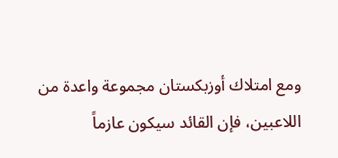ومع امتلاك أوزبكستان مجموعة واعدة من اللاعبين، فإن القائد سيكون عازماً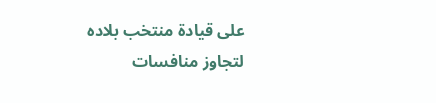على قيادة منتخب بلاده لتجاوز منافسات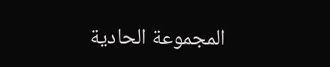المجموعة الحادية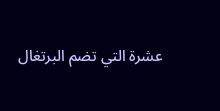عشرة التي تضم البرتغال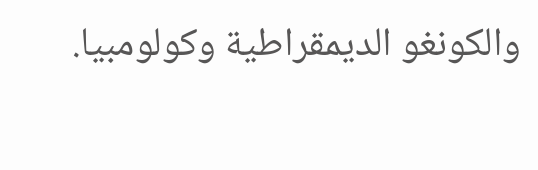والكونغو الديمقراطية وكولومبيا.